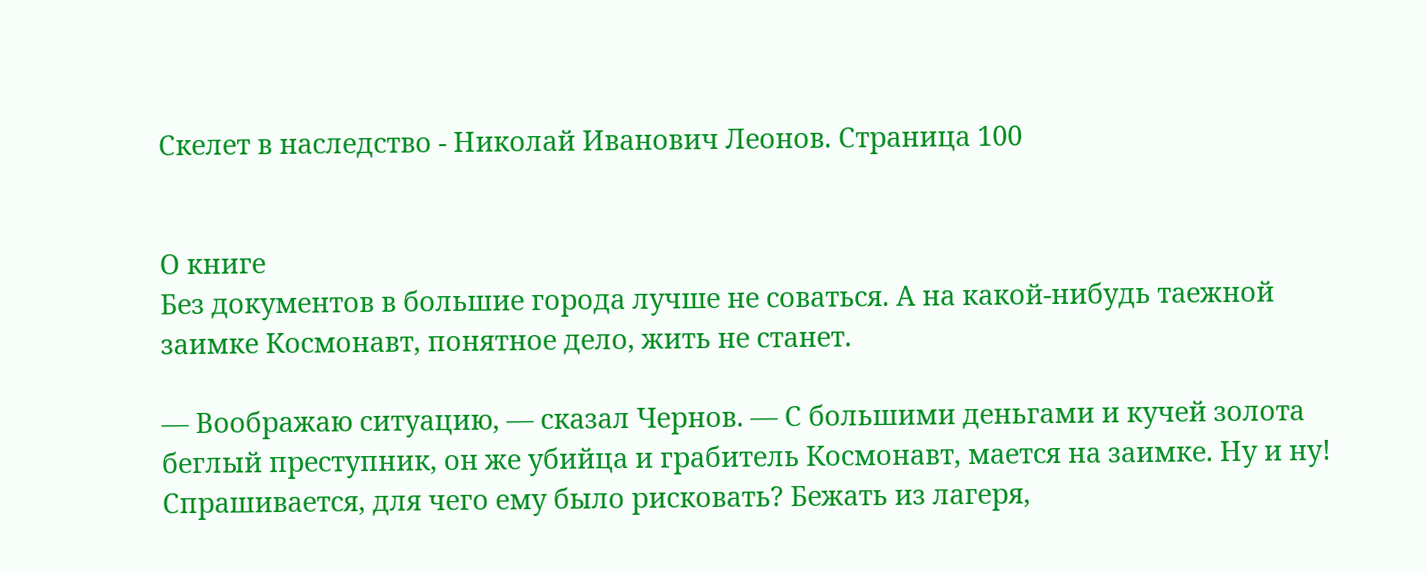Скелет в наследство - Николай Иванович Леонов. Страница 100


О книге
Без документов в большие города лучше не соваться. А на какой-нибудь таежной заимке Космонавт, понятное дело, жить не станет.

— Воображаю ситуацию, — сказал Чернов. — С большими деньгами и кучей золота беглый преступник, он же убийца и грабитель Космонавт, мается на заимке. Ну и ну! Спрашивается, для чего ему было рисковать? Бежать из лагеря,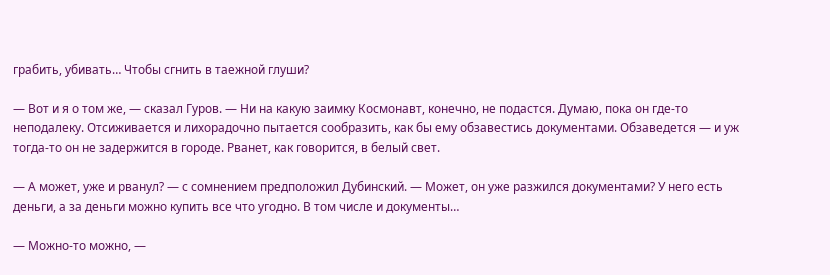грабить, убивать… Чтобы сгнить в таежной глуши?

— Вот и я о том же, — сказал Гуров. — Ни на какую заимку Космонавт, конечно, не подастся. Думаю, пока он где-то неподалеку. Отсиживается и лихорадочно пытается сообразить, как бы ему обзавестись документами. Обзаведется — и уж тогда-то он не задержится в городе. Рванет, как говорится, в белый свет.

— А может, уже и рванул? — с сомнением предположил Дубинский. — Может, он уже разжился документами? У него есть деньги, а за деньги можно купить все что угодно. В том числе и документы…

— Можно-то можно, —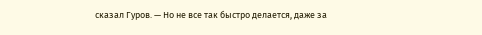сказал Гуров. — Но не все так быстро делается, даже за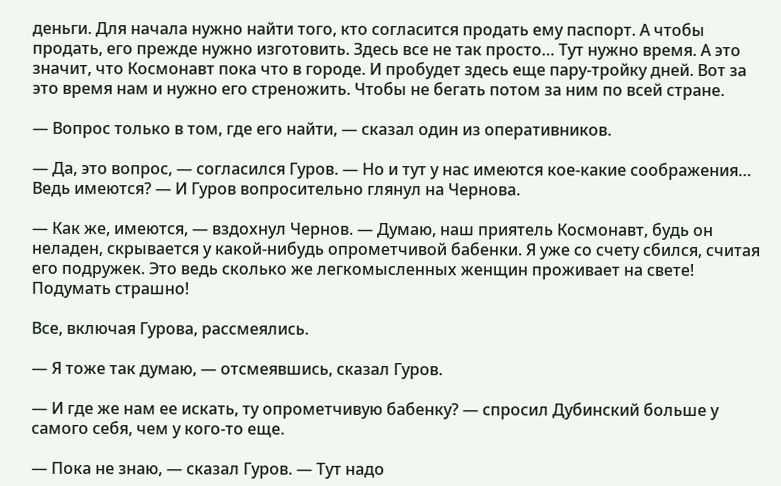деньги. Для начала нужно найти того, кто согласится продать ему паспорт. А чтобы продать, его прежде нужно изготовить. Здесь все не так просто… Тут нужно время. А это значит, что Космонавт пока что в городе. И пробудет здесь еще пару-тройку дней. Вот за это время нам и нужно его стреножить. Чтобы не бегать потом за ним по всей стране.

— Вопрос только в том, где его найти, — сказал один из оперативников.

— Да, это вопрос, — согласился Гуров. — Но и тут у нас имеются кое-какие соображения… Ведь имеются? — И Гуров вопросительно глянул на Чернова.

— Как же, имеются, — вздохнул Чернов. — Думаю, наш приятель Космонавт, будь он неладен, скрывается у какой-нибудь опрометчивой бабенки. Я уже со счету сбился, считая его подружек. Это ведь сколько же легкомысленных женщин проживает на свете! Подумать страшно!

Все, включая Гурова, рассмеялись.

— Я тоже так думаю, — отсмеявшись, сказал Гуров.

— И где же нам ее искать, ту опрометчивую бабенку? — спросил Дубинский больше у самого себя, чем у кого-то еще.

— Пока не знаю, — сказал Гуров. — Тут надо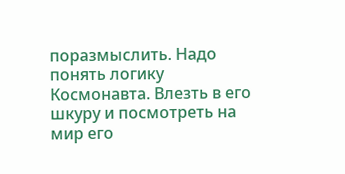поразмыслить. Надо понять логику Космонавта. Влезть в его шкуру и посмотреть на мир его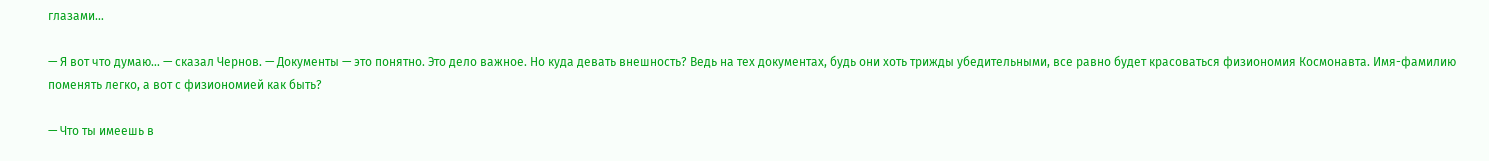глазами…

— Я вот что думаю… — сказал Чернов. — Документы — это понятно. Это дело важное. Но куда девать внешность? Ведь на тех документах, будь они хоть трижды убедительными, все равно будет красоваться физиономия Космонавта. Имя-фамилию поменять легко, а вот с физиономией как быть?

— Что ты имеешь в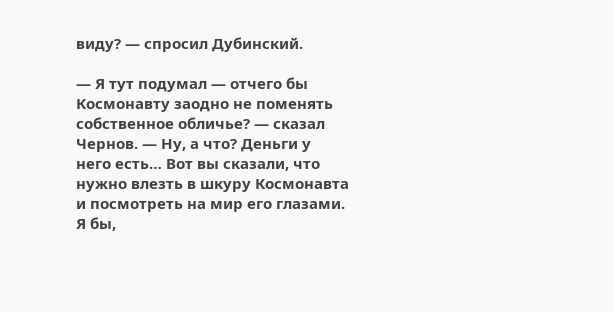виду? — спросил Дубинский.

— Я тут подумал — отчего бы Космонавту заодно не поменять собственное обличье? — сказал Чернов. — Ну, а что? Деньги у него есть… Вот вы сказали, что нужно влезть в шкуру Космонавта и посмотреть на мир его глазами. Я бы,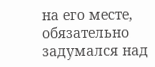на его месте, обязательно задумался над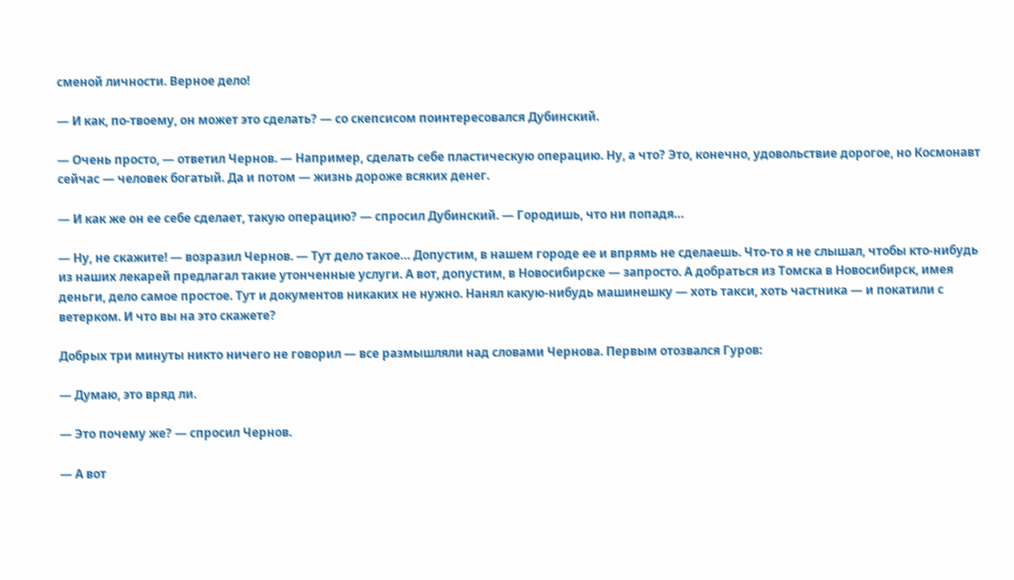сменой личности. Верное дело!

— И как, по-твоему, он может это сделать? — со скепсисом поинтересовался Дубинский.

— Очень просто, — ответил Чернов. — Например, сделать себе пластическую операцию. Ну, а что? Это, конечно, удовольствие дорогое, но Космонавт сейчас — человек богатый. Да и потом — жизнь дороже всяких денег.

— И как же он ее себе сделает, такую операцию? — спросил Дубинский. — Городишь, что ни попадя…

— Ну, не скажите! — возразил Чернов. — Тут дело такое… Допустим, в нашем городе ее и впрямь не сделаешь. Что-то я не слышал, чтобы кто-нибудь из наших лекарей предлагал такие утонченные услуги. А вот, допустим, в Новосибирске — запросто. А добраться из Томска в Новосибирск, имея деньги, дело самое простое. Тут и документов никаких не нужно. Нанял какую-нибудь машинешку — хоть такси, хоть частника — и покатили с ветерком. И что вы на это скажете?

Добрых три минуты никто ничего не говорил — все размышляли над словами Чернова. Первым отозвался Гуров:

— Думаю, это вряд ли.

— Это почему же? — спросил Чернов.

— А вот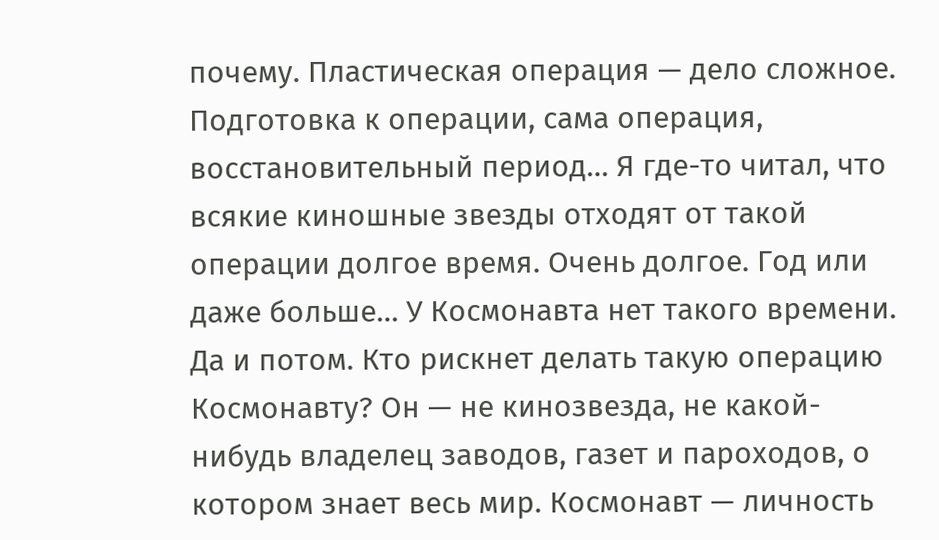почему. Пластическая операция — дело сложное. Подготовка к операции, сама операция, восстановительный период… Я где-то читал, что всякие киношные звезды отходят от такой операции долгое время. Очень долгое. Год или даже больше… У Космонавта нет такого времени. Да и потом. Кто рискнет делать такую операцию Космонавту? Он — не кинозвезда, не какой-нибудь владелец заводов, газет и пароходов, о котором знает весь мир. Космонавт — личность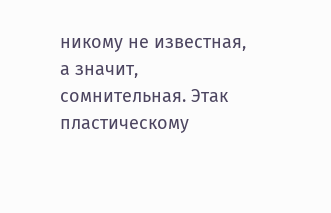никому не известная, а значит, сомнительная. Этак пластическому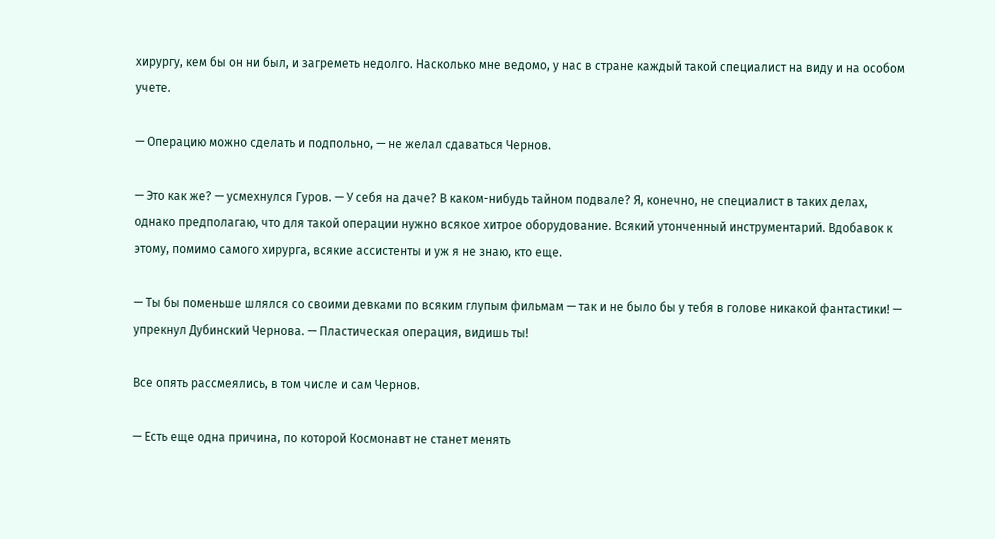хирургу, кем бы он ни был, и загреметь недолго. Насколько мне ведомо, у нас в стране каждый такой специалист на виду и на особом учете.

— Операцию можно сделать и подпольно, — не желал сдаваться Чернов.

— Это как же? — усмехнулся Гуров. — У себя на даче? В каком-нибудь тайном подвале? Я, конечно, не специалист в таких делах, однако предполагаю, что для такой операции нужно всякое хитрое оборудование. Всякий утонченный инструментарий. Вдобавок к этому, помимо самого хирурга, всякие ассистенты и уж я не знаю, кто еще.

— Ты бы поменьше шлялся со своими девками по всяким глупым фильмам — так и не было бы у тебя в голове никакой фантастики! — упрекнул Дубинский Чернова. — Пластическая операция, видишь ты!

Все опять рассмеялись, в том числе и сам Чернов.

— Есть еще одна причина, по которой Космонавт не станет менять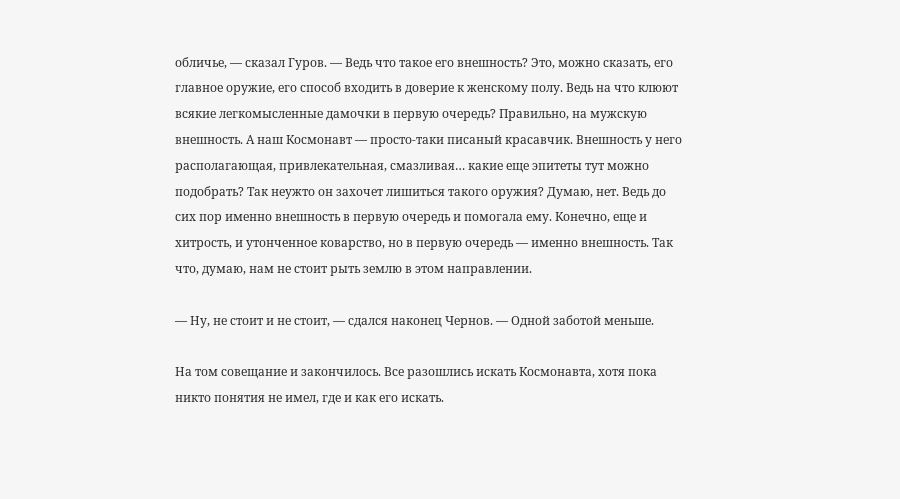обличье, — сказал Гуров. — Ведь что такое его внешность? Это, можно сказать, его главное оружие, его способ входить в доверие к женскому полу. Ведь на что клюют всякие легкомысленные дамочки в первую очередь? Правильно, на мужскую внешность. А наш Космонавт — просто-таки писаный красавчик. Внешность у него располагающая, привлекательная, смазливая… какие еще эпитеты тут можно подобрать? Так неужто он захочет лишиться такого оружия? Думаю, нет. Ведь до сих пор именно внешность в первую очередь и помогала ему. Конечно, еще и хитрость, и утонченное коварство, но в первую очередь — именно внешность. Так что, думаю, нам не стоит рыть землю в этом направлении.

— Ну, не стоит и не стоит, — сдался наконец Чернов. — Одной заботой меньше.

На том совещание и закончилось. Все разошлись искать Космонавта, хотя пока никто понятия не имел, где и как его искать.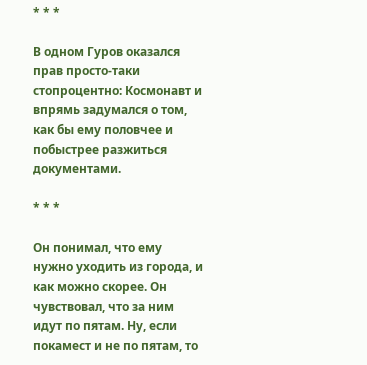* * *

В одном Гуров оказался прав просто-таки стопроцентно: Космонавт и впрямь задумался о том, как бы ему половчее и побыстрее разжиться документами.

* * *

Он понимал, что ему нужно уходить из города, и как можно скорее. Он чувствовал, что за ним идут по пятам. Ну, если покамест и не по пятам, то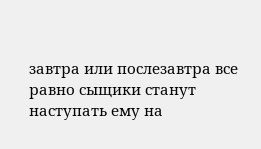завтра или послезавтра все равно сыщики станут наступать ему на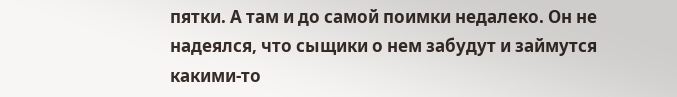пятки. А там и до самой поимки недалеко. Он не надеялся, что сыщики о нем забудут и займутся какими-то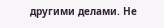другими делами. Не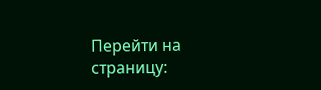Перейти на страницу: